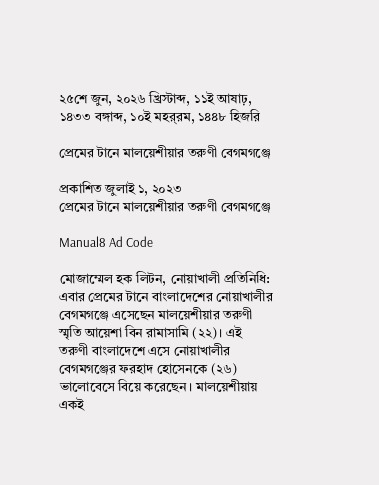২৫শে জুন, ২০২৬ খ্রিস্টাব্দ, ১১ই আষাঢ়, ১৪৩৩ বঙ্গাব্দ, ১০ই মহর্‌রম, ১৪৪৮ হিজরি

প্রেমের টানে মালয়েশীয়ার তরুণী বেগমগঞ্জে

প্রকাশিত জুলাই ১, ২০২৩
প্রেমের টানে মালয়েশীয়ার তরুণী বেগমগঞ্জে

Manual8 Ad Code

মোজাম্মেল হক লিটন, নোয়াখালী প্রতিনিধি: এবার প্রেমের টানে বাংলাদেশের নোয়াখালীর বেগমগঞ্জে এসেছেন মালয়েশীয়ার তরুণী স্মৃতি আয়েশা বিন রামাসামি (২২)। এই তরুণী বাংলাদেশে এসে নোয়াখালীর বেগমগঞ্জের ফরহাদ হোসেনকে (২৬) ভালোবেসে বিয়ে করেছেন। মালয়েশীয়ায় একই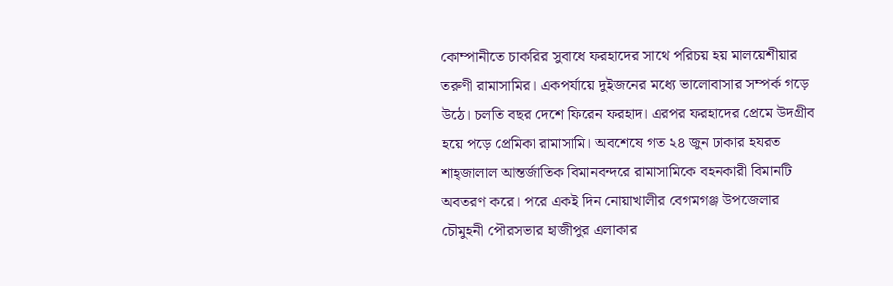কোম্পানীতে চাকরির সুবাধে ফরহাদের সাথে পরিচয় হয় মালয়েশীয়ার তরুণী রামাসামির। একপর্যায়ে দুইজনের মধ্যে ভালোবাসার সম্পর্ক গড়ে উঠে। চলতি বছর দেশে ফিরেন ফরহাদ। এরপর ফরহাদের প্রেমে উদগ্রীব হয়ে পড়ে প্রেমিকা রামাসামি। অবশেষে গত ২৪ জুন ঢাকার হযরত শাহ্জালাল আন্তর্জাতিক বিমানবন্দরে রামাসামিকে বহনকারী বিমানটি অবতরণ করে। পরে একই দিন নোয়াখালীর বেগমগঞ্জ উপজেলার চৌমুহনী পৌরসভার হাজীপুর এলাকার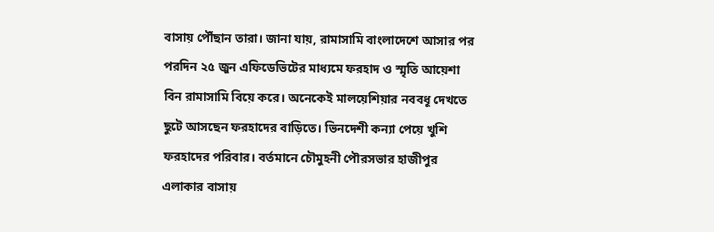বাসায় পৌঁছান তারা। জানা যায়, রামাসামি বাংলাদেশে আসার পর পরদিন ২৫ জুন এফিডেভিটের মাধ্যমে ফরহাদ ও স্মৃতি আয়েশা বিন রামাসামি বিয়ে করে। অনেকেই মালয়েশিয়ার নববধূ দেখতে ছুটে আসছেন ফরহাদের বাড়িতে। ভিনদেশী কন্যা পেয়ে খুশি ফরহাদের পরিবার। বর্তমানে চৌমুহনী পৌরসভার হাজীপুর এলাকার বাসায়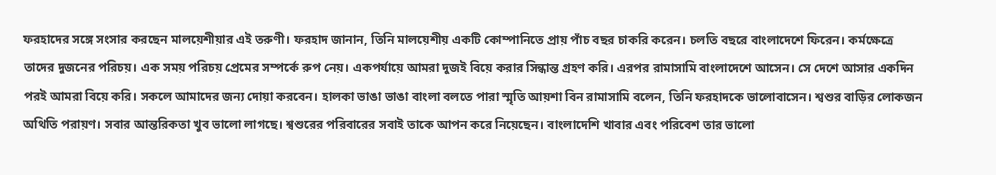ফরহাদের সঙ্গে সংসার করছেন মালয়েশীয়ার এই তরুণী। ফরহাদ জানান, তিনি মালয়েশীয় একটি কোম্পানিতে প্রায় পাঁচ বছর চাকরি করেন। চলতি বছরে বাংলাদেশে ফিরেন। কর্মক্ষেত্রে তাদের দুজনের পরিচয়। এক সময় পরিচয় প্রেমের সম্পর্কে রুপ নেয়। একপর্যায়ে আমরা দুজই বিয়ে করার সিন্ধান্ত গ্রহণ করি। এরপর রামাসামি বাংলাদেশে আসেন। সে দেশে আসার একদিন পরই আমরা বিয়ে করি। সকলে আমাদের জন্য দোয়া করবেন। হালকা ভাঙা ভাঙা বাংলা বলতে পারা স্মৃতি আয়শা বিন রামাসামি বলেন, তিনি ফরহাদকে ভালোবাসেন। শ্বশুর বাড়ির লোকজন অথিতি পরায়ণ। সবার আন্তরিকতা খুব ভালো লাগছে। শ্বশুরের পরিবারের সবাই তাকে আপন করে নিয়েছেন। বাংলাদেশি খাবার এবং পরিবেশ তার ভালো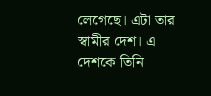লেগেছে। এটা তার স্বামীর দেশ। এ দেশকে তিনি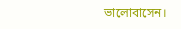ভালোবাসেন।